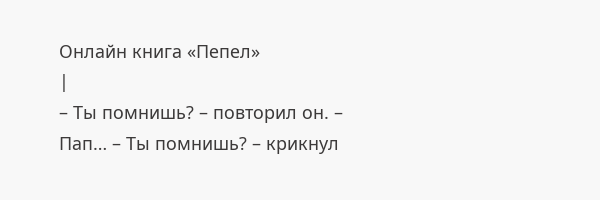Онлайн книга «Пепел»
|
– Ты помнишь? – повторил он. – Пап… – Ты помнишь? – крикнул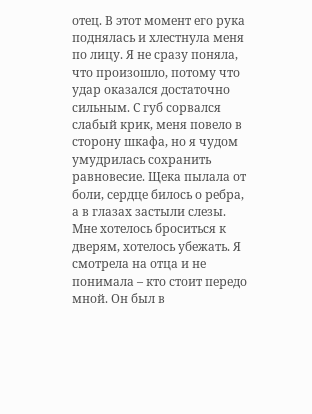отец. В этот момент его рука поднялась и хлестнула меня по лицу. Я не сразу поняла, что произошло, потому что удар оказался достаточно сильным. С губ сорвался слабый крик, меня повело в сторону шкафа, но я чудом умудрилась сохранить равновесие. Щека пылала от боли, сердце билось о ребра, а в глазах застыли слезы. Мне хотелось броситься к дверям, хотелось убежать. Я смотрела на отца и не понимала – кто стоит передо мной. Он был в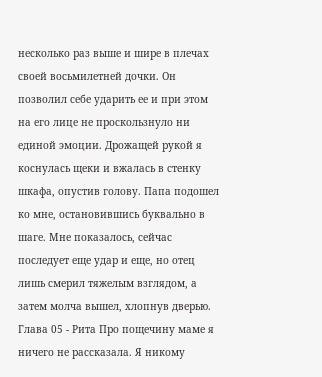несколько раз выше и шире в плечах своей восьмилетней дочки. Он позволил себе ударить ее и при этом на его лице не проскользнуло ни единой эмоции. Дрожащей рукой я коснулась щеки и вжалась в стенку шкафа, опустив голову. Папа подошел ко мне, остановившись буквально в шаге. Мне показалось, сейчас последует еще удар и еще, но отец лишь смерил тяжелым взглядом, а затем молча вышел, хлопнув дверью. Глава 05 - Рита Про пощечину маме я ничего не рассказала. Я никому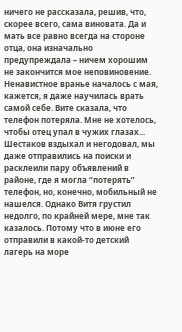ничего не рассказала, решив, что, скорее всего, сама виновата. Да и мать все равно всегда на стороне отца, она изначально предупреждала – ничем хорошим не закончится мое неповиновение. Ненавистное вранье началось с мая, кажется, я даже научилась врать самой себе. Вите сказала, что телефон потеряла. Мне не хотелось, чтобы отец упал в чужих глазах... Шестаков вздыхал и негодовал, мы даже отправились на поиски и расклеили пару объявлений в районе, где я могла “потерять” телефон, но, конечно, мобильный не нашелся. Однако Витя грустил недолго, по крайней мере, мне так казалось. Потому что в июне его отправили в какой-то детский лагерь на море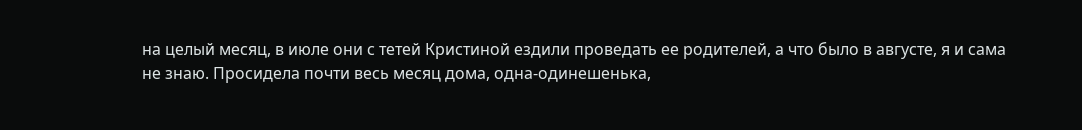на целый месяц, в июле они с тетей Кристиной ездили проведать ее родителей, а что было в августе, я и сама не знаю. Просидела почти весь месяц дома, одна-одинешенька,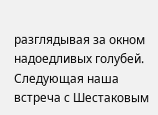разглядывая за окном надоедливых голубей. Следующая наша встреча с Шестаковым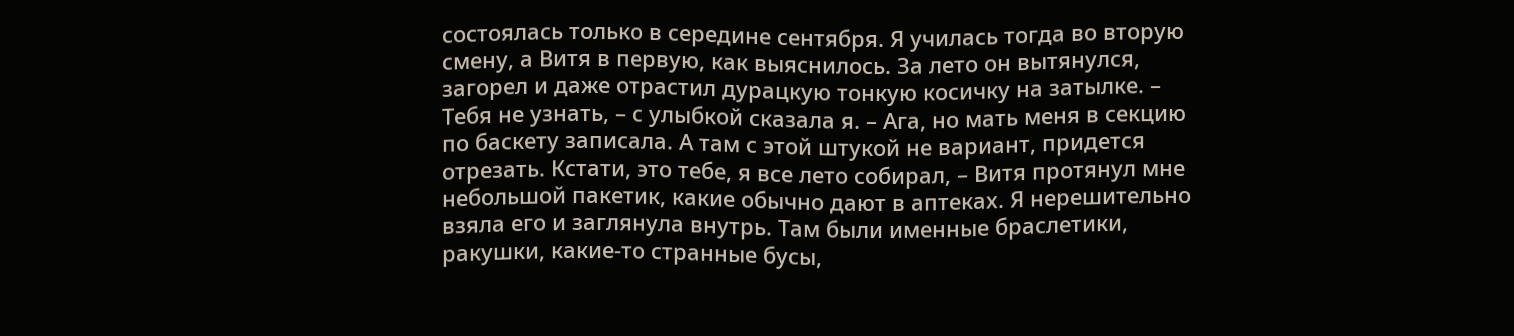состоялась только в середине сентября. Я училась тогда во вторую смену, а Витя в первую, как выяснилось. За лето он вытянулся, загорел и даже отрастил дурацкую тонкую косичку на затылке. – Тебя не узнать, – с улыбкой сказала я. – Ага, но мать меня в секцию по баскету записала. А там с этой штукой не вариант, придется отрезать. Кстати, это тебе, я все лето собирал, – Витя протянул мне небольшой пакетик, какие обычно дают в аптеках. Я нерешительно взяла его и заглянула внутрь. Там были именные браслетики, ракушки, какие-то странные бусы,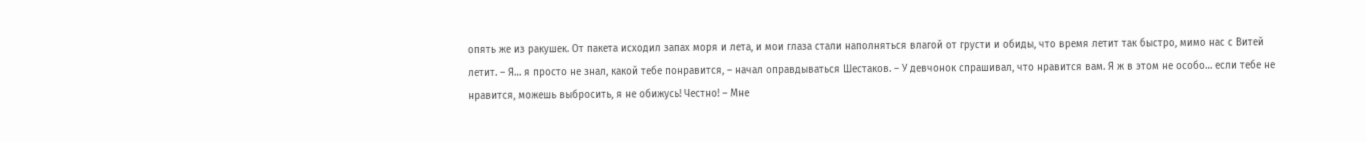опять же из ракушек. От пакета исходил запах моря и лета, и мои глаза стали наполняться влагой от грусти и обиды, что время летит так быстро, мимо нас с Витей летит. – Я… я просто не знал, какой тебе понравится, – начал оправдываться Шестаков. – У девчонок спрашивал, что нравится вам. Я ж в этом не особо… если тебе не нравится, можешь выбросить, я не обижусь! Честно! – Мне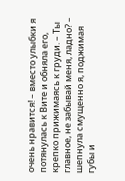очень нравится! – вместо улыбки я потянулась к Вите и обняла его, крепко прижимаясь к груди. – Ты главное, не забывай меня, ладно? – шепнула смущенно я, поджимая губы и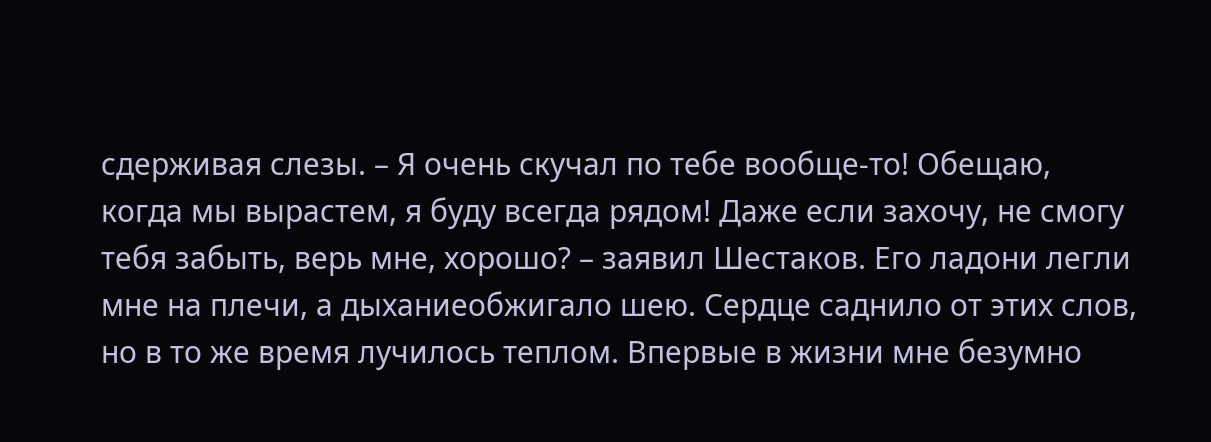сдерживая слезы. – Я очень скучал по тебе вообще-то! Обещаю, когда мы вырастем, я буду всегда рядом! Даже если захочу, не смогу тебя забыть, верь мне, хорошо? – заявил Шестаков. Его ладони легли мне на плечи, а дыханиеобжигало шею. Сердце саднило от этих слов, но в то же время лучилось теплом. Впервые в жизни мне безумно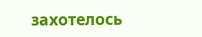захотелось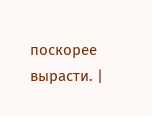поскорее вырасти. |